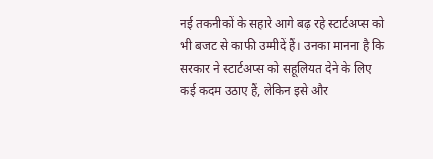नई तकनीकों के सहारे आगे बढ़ रहे स्टार्टअप्स को भी बजट से काफी उम्मीदें हैं। उनका मानना है कि सरकार ने स्टार्टअप्स को सहूलियत देने के लिए कई कदम उठाए हैं, लेकिन इसे और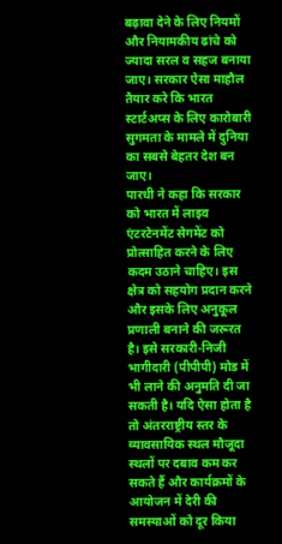बढ़ावा देने के लिए नियमों और नियामकीय ढांचे को ज्यादा सरल व सहज बनाया जाए। सरकार ऐसा माहौल तैयार करे कि भारत स्टार्टअप्स के लिए कारोबारी सुगमता के मामले में दुनिया का सबसे बेहतर देश बन जाए।
पारधी ने कहा कि सरकार को भारत में लाइव एंटरटेनमेंट सेगमेंट को प्रोत्साहित करने के लिए कदम उठाने चाहिए। इस क्षेत्र को सहयोग प्रदान करने और इसके लिए अनुकूल प्रणाली बनाने की जरूरत है। इसे सरकारी-निजी भागीदारी (पीपीपी) मोड में भी लाने की अनुमति दी जा सकती है। यदि ऐसा होता है तो अंतरराष्ट्रीय स्तर के व्यावसायिक स्थल मौजूदा स्थलों पर दबाव कम कर सकते हैं और कार्यक्रमों के आयोजन में देरी की समस्याओं को दूर किया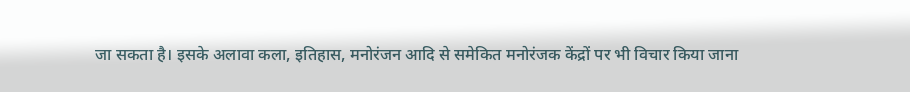जा सकता है। इसके अलावा कला, इतिहास, मनोरंजन आदि से समेकित मनोरंजक केंद्रों पर भी विचार किया जाना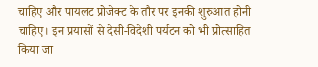चाहिए और पायलट प्रोजेक्ट के तौर पर इनकी शुरुआत होनी चाहिए। इन प्रयासों से देसी-विदेशी पर्यटन को भी प्रोत्साहित किया जा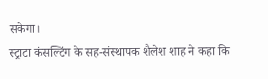सकेगा।
स्ट्राटा कंसल्टिंग के सह-संस्थापक शैलेश शाह ने कहा कि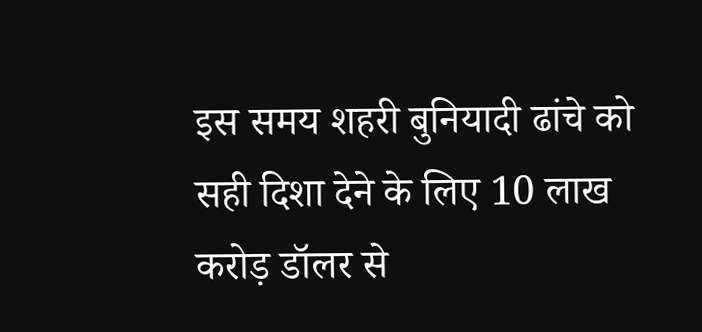इस समय शहरी बुनियादी ढांचे को सही दिशा देने के लिए 10 लाख करोड़ डॉलर से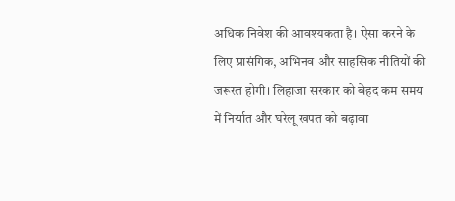अधिक निवेश की आवश्यकता है। ऐसा करने के लिए प्रासंगिक, अभिनव और साहसिक नीतियों की जरूरत होगी। लिहाजा सरकार को बेहद कम समय में निर्यात और घरेलू खपत को बढ़ावा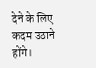देने के लिए कदम उठाने होंगे।